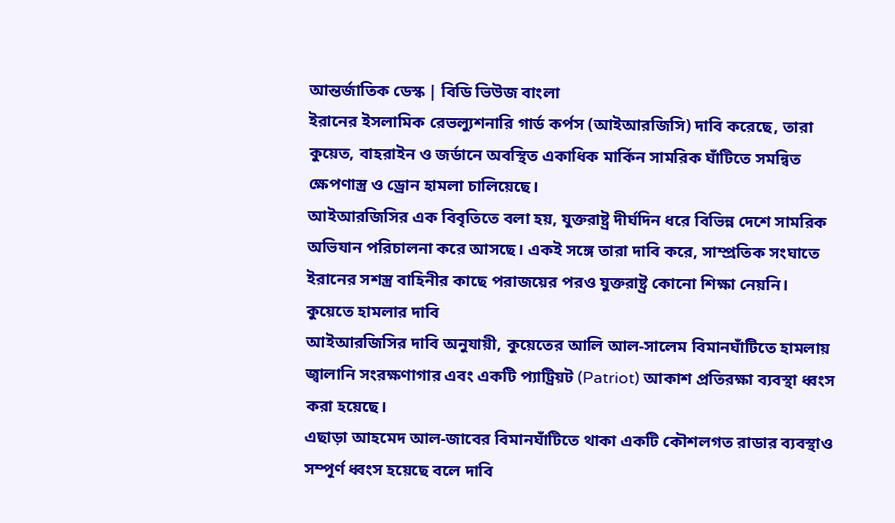আন্তর্জাতিক ডেস্ক | বিডি ভিউজ বাংলা
ইরানের ইসলামিক রেভল্যুশনারি গার্ড কর্পস (আইআরজিসি) দাবি করেছে, তারা কুয়েত, বাহরাইন ও জর্ডানে অবস্থিত একাধিক মার্কিন সামরিক ঘাঁটিতে সমন্বিত ক্ষেপণাস্ত্র ও ড্রোন হামলা চালিয়েছে।
আইআরজিসির এক বিবৃতিতে বলা হয়, যুক্তরাষ্ট্র দীর্ঘদিন ধরে বিভিন্ন দেশে সামরিক অভিযান পরিচালনা করে আসছে। একই সঙ্গে তারা দাবি করে, সাম্প্রতিক সংঘাতে ইরানের সশস্ত্র বাহিনীর কাছে পরাজয়ের পরও যুক্তরাষ্ট্র কোনো শিক্ষা নেয়নি।
কুয়েতে হামলার দাবি
আইআরজিসির দাবি অনুযায়ী, কুয়েতের আলি আল-সালেম বিমানঘাঁটিতে হামলায় জ্বালানি সংরক্ষণাগার এবং একটি প্যাট্রিয়ট (Patriot) আকাশ প্রতিরক্ষা ব্যবস্থা ধ্বংস করা হয়েছে।
এছাড়া আহমেদ আল-জাবের বিমানঘাঁটিতে থাকা একটি কৌশলগত রাডার ব্যবস্থাও সম্পূর্ণ ধ্বংস হয়েছে বলে দাবি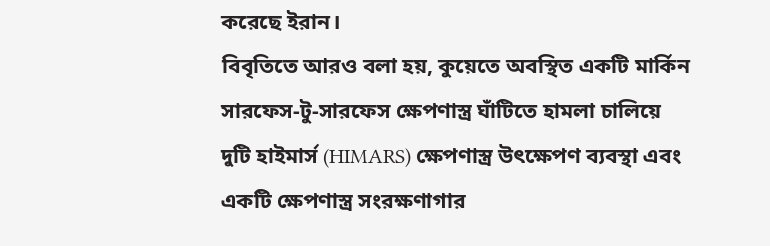করেছে ইরান।
বিবৃতিতে আরও বলা হয়, কুয়েতে অবস্থিত একটি মার্কিন সারফেস-টু-সারফেস ক্ষেপণাস্ত্র ঘাঁটিতে হামলা চালিয়ে দুটি হাইমার্স (HIMARS) ক্ষেপণাস্ত্র উৎক্ষেপণ ব্যবস্থা এবং একটি ক্ষেপণাস্ত্র সংরক্ষণাগার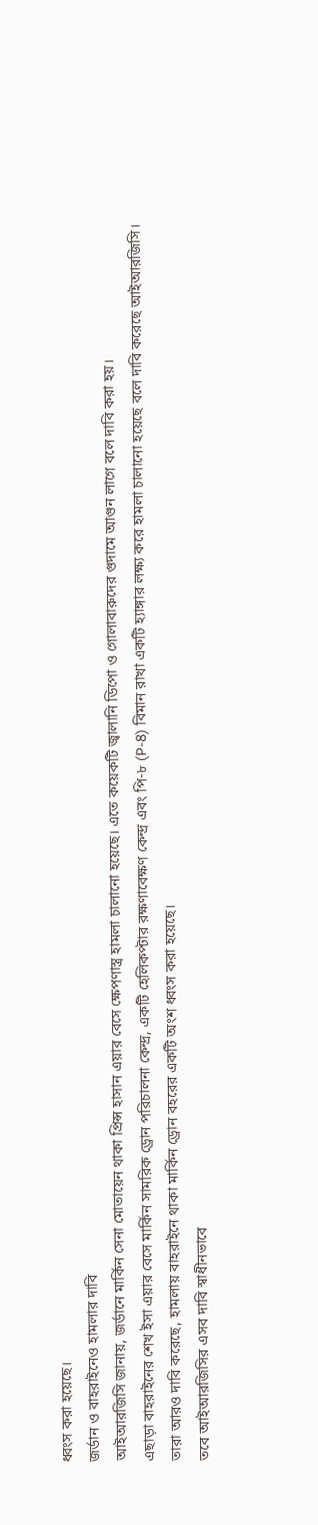ধ্বংস করা হয়েছে।
জর্ডান ও বাহরাইনেও হামলার দাবি
আইআরজিসি জানায়, জর্ডানে মার্কিন সেনা মোতায়েন থাকা প্রিন্স হাসান এয়ার বেসে ক্ষেপণাস্ত্র হামলা চালানো হয়েছে। এতে কয়েকটি জ্বালানি ডিপো ও গোলাবারুদের গুদামে আগুন লাগে বলে দাবি করা হয়।
এছাড়া বাহরাইনের শেখ ইসা এয়ার বেসে মার্কিন সামরিক ড্রোন পরিচালনা কেন্দ্র, একটি হেলিকপ্টার রক্ষণাবেক্ষণ কেন্দ্র এবং পি-৮ (P-8) বিমান রাখা একটি হ্যাঙ্গার লক্ষ্য করে হামলা চালানো হয়েছে বলে দাবি করেছে আইআরজিসি।
তারা আরও দাবি করেছে, হামলায় বাহরাইনে থাকা মার্কিন ড্রোন বহরের একটি অংশ ধ্বংস করা হয়েছে।
তবে আইআরজিসির এসব দাবি স্বাধীনভাবে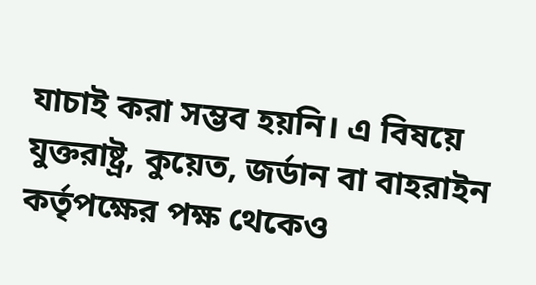যাচাই করা সম্ভব হয়নি। এ বিষয়ে যুক্তরাষ্ট্র, কুয়েত, জর্ডান বা বাহরাইন কর্তৃপক্ষের পক্ষ থেকেও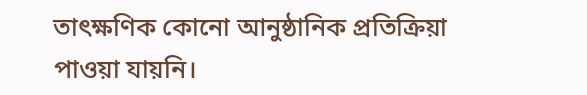তাৎক্ষণিক কোনো আনুষ্ঠানিক প্রতিক্রিয়া পাওয়া যায়নি।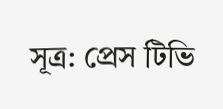সূত্র: প্রেস টিভি